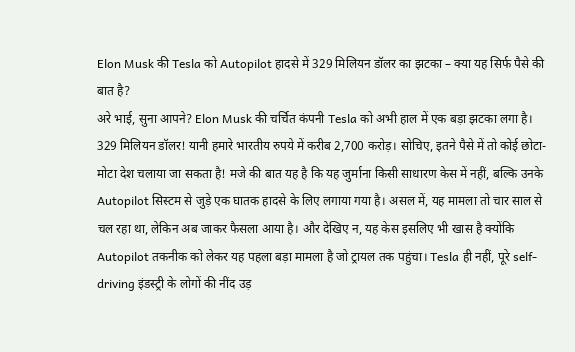Elon Musk की Tesla को Autopilot हादसे में 329 मिलियन डॉलर का झटका – क्या यह सिर्फ पैसे की बात है?
अरे भाई, सुना आपने? Elon Musk की चर्चित कंपनी Tesla को अभी हाल में एक बड़ा झटका लगा है। 329 मिलियन डॉलर! यानी हमारे भारतीय रुपये में करीब 2,700 करोड़। सोचिए, इतने पैसे में तो कोई छोटा-मोटा देश चलाया जा सकता है! मजे की बात यह है कि यह जुर्माना किसी साधारण केस में नहीं, बल्कि उनके Autopilot सिस्टम से जुड़े एक घातक हादसे के लिए लगाया गया है। असल में, यह मामला तो चार साल से चल रहा था, लेकिन अब जाकर फैसला आया है। और देखिए न, यह केस इसलिए भी खास है क्योंकि Autopilot तकनीक को लेकर यह पहला बड़ा मामला है जो ट्रायल तक पहुंचा। Tesla ही नहीं, पूरे self-driving इंडस्ट्री के लोगों की नींद उड़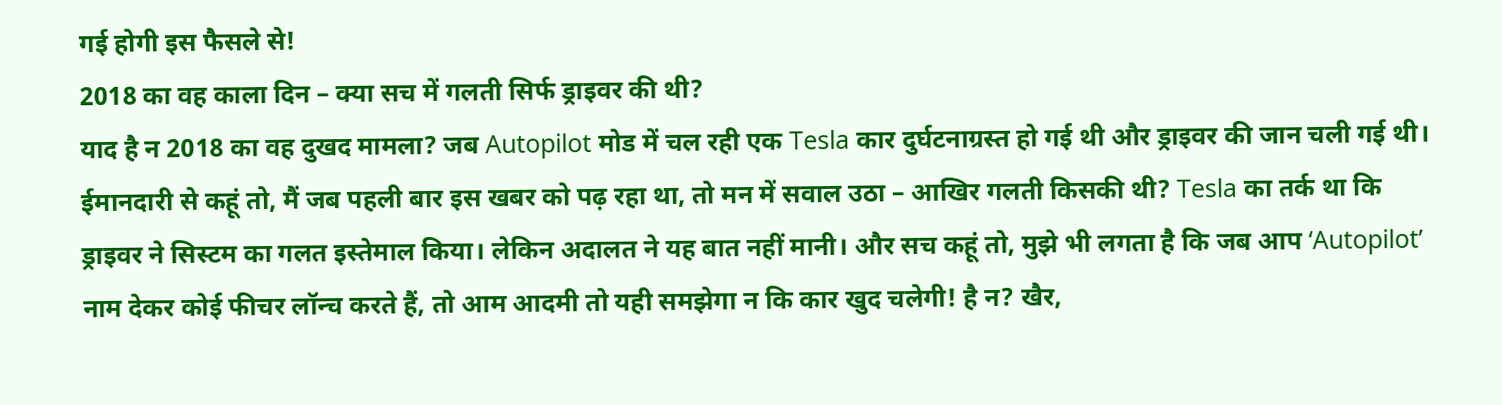गई होगी इस फैसले से!
2018 का वह काला दिन – क्या सच में गलती सिर्फ ड्राइवर की थी?
याद है न 2018 का वह दुखद मामला? जब Autopilot मोड में चल रही एक Tesla कार दुर्घटनाग्रस्त हो गई थी और ड्राइवर की जान चली गई थी। ईमानदारी से कहूं तो, मैं जब पहली बार इस खबर को पढ़ रहा था, तो मन में सवाल उठा – आखिर गलती किसकी थी? Tesla का तर्क था कि ड्राइवर ने सिस्टम का गलत इस्तेमाल किया। लेकिन अदालत ने यह बात नहीं मानी। और सच कहूं तो, मुझे भी लगता है कि जब आप ‘Autopilot’ नाम देकर कोई फीचर लॉन्च करते हैं, तो आम आदमी तो यही समझेगा न कि कार खुद चलेगी! है न? खैर,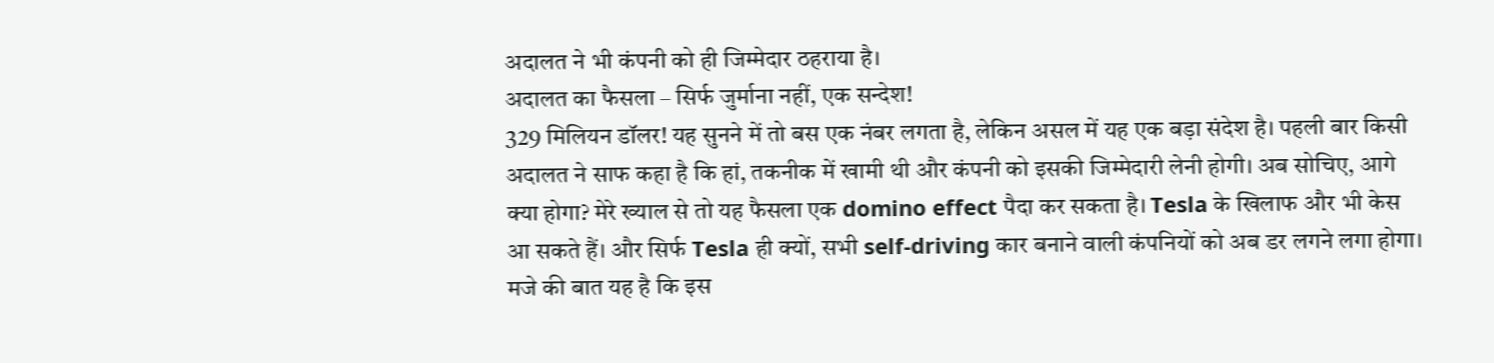अदालत ने भी कंपनी को ही जिम्मेदार ठहराया है।
अदालत का फैसला – सिर्फ जुर्माना नहीं, एक सन्देश!
329 मिलियन डॉलर! यह सुनने में तो बस एक नंबर लगता है, लेकिन असल में यह एक बड़ा संदेश है। पहली बार किसी अदालत ने साफ कहा है कि हां, तकनीक में खामी थी और कंपनी को इसकी जिम्मेदारी लेनी होगी। अब सोचिए, आगे क्या होगा? मेरे ख्याल से तो यह फैसला एक domino effect पैदा कर सकता है। Tesla के खिलाफ और भी केस आ सकते हैं। और सिर्फ Tesla ही क्यों, सभी self-driving कार बनाने वाली कंपनियों को अब डर लगने लगा होगा। मजे की बात यह है कि इस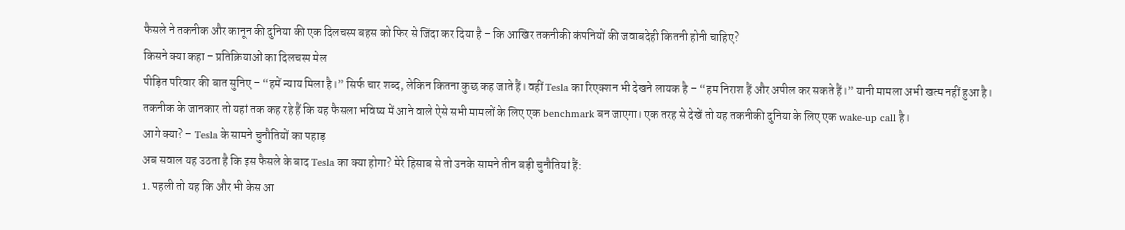फैसले ने तकनीक और कानून की दुनिया की एक दिलचस्प बहस को फिर से जिंदा कर दिया है – कि आखिर तकनीकी कंपनियों की जवाबदेही कितनी होनी चाहिए?
किसने क्या कहा – प्रतिक्रियाओं का दिलचस्प मेल
पीड़ित परिवार की बात सुनिए – “हमें न्याय मिला है।” सिर्फ चार शब्द, लेकिन कितना कुछ कह जाते हैं। वहीं Tesla का रिएक्शन भी देखने लायक है – “हम निराश हैं और अपील कर सकते हैं।” यानी मामला अभी खत्म नहीं हुआ है। तकनीक के जानकार तो यहां तक कह रहे हैं कि यह फैसला भविष्य में आने वाले ऐसे सभी मामलों के लिए एक benchmark बन जाएगा। एक तरह से देखें तो यह तकनीकी दुनिया के लिए एक wake-up call है।
आगे क्या? – Tesla के सामने चुनौतियों का पहाड़
अब सवाल यह उठता है कि इस फैसले के बाद Tesla का क्या होगा? मेरे हिसाब से तो उनके सामने तीन बड़ी चुनौतियां हैं:
1. पहली तो यह कि और भी केस आ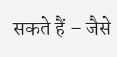सकते हैं – जैसे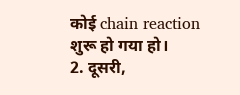कोई chain reaction शुरू हो गया हो।
2. दूसरी,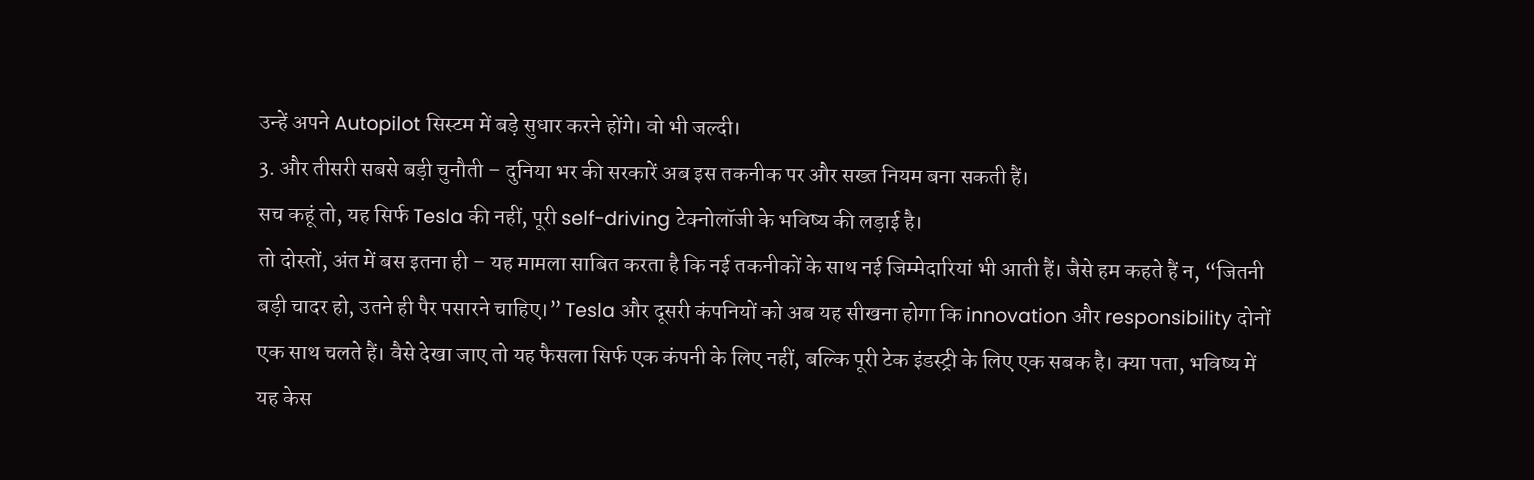उन्हें अपने Autopilot सिस्टम में बड़े सुधार करने होंगे। वो भी जल्दी।
3. और तीसरी सबसे बड़ी चुनौती – दुनिया भर की सरकारें अब इस तकनीक पर और सख्त नियम बना सकती हैं।
सच कहूं तो, यह सिर्फ Tesla की नहीं, पूरी self-driving टेक्नोलॉजी के भविष्य की लड़ाई है।
तो दोस्तों, अंत में बस इतना ही – यह मामला साबित करता है कि नई तकनीकों के साथ नई जिम्मेदारियां भी आती हैं। जैसे हम कहते हैं न, “जितनी बड़ी चादर हो, उतने ही पैर पसारने चाहिए।” Tesla और दूसरी कंपनियों को अब यह सीखना होगा कि innovation और responsibility दोनों एक साथ चलते हैं। वैसे देखा जाए तो यह फैसला सिर्फ एक कंपनी के लिए नहीं, बल्कि पूरी टेक इंडस्ट्री के लिए एक सबक है। क्या पता, भविष्य में यह केस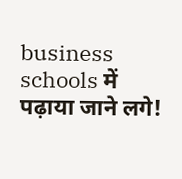business schools में पढ़ाया जाने लगे!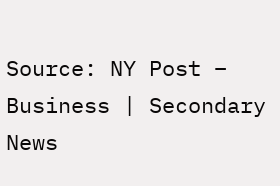Source: NY Post – Business | Secondary News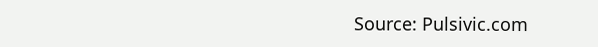Source: Pulsivic.com